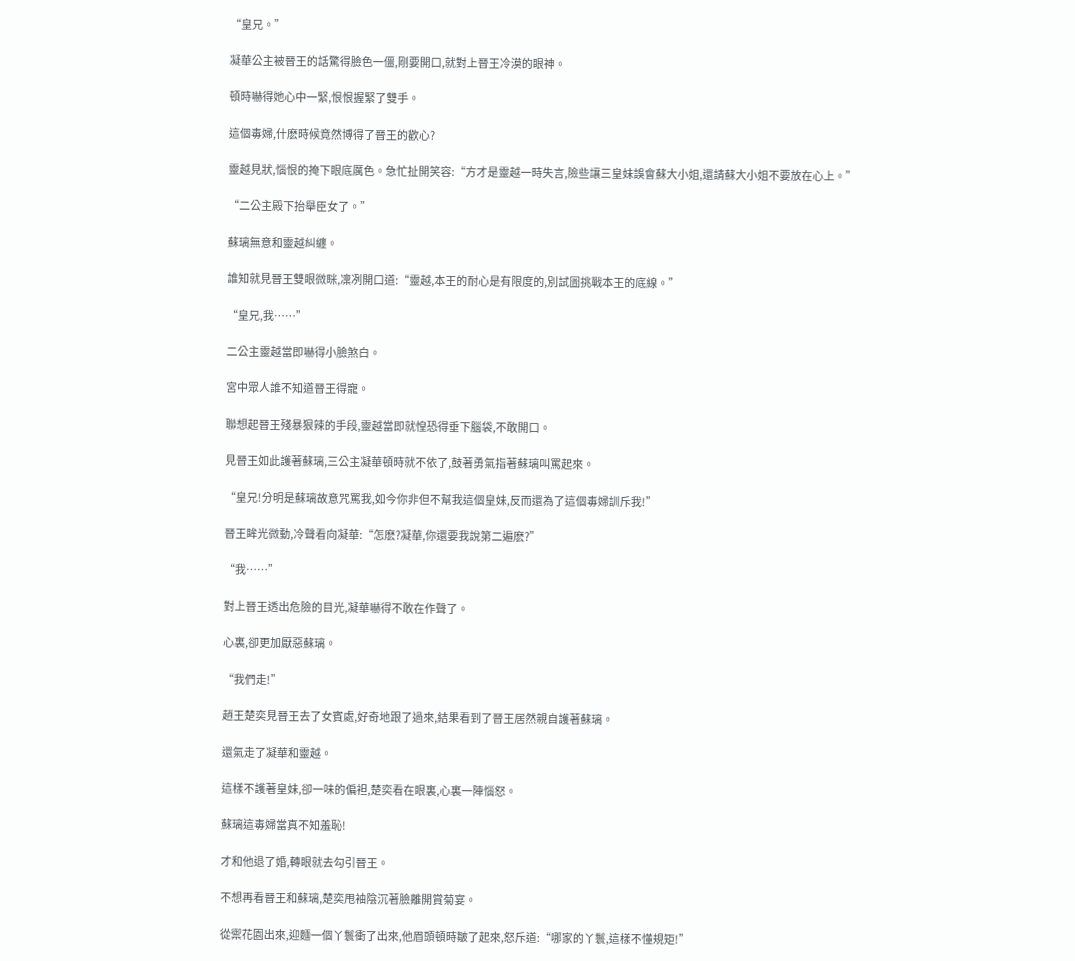“皇兄。”

凝華公主被晉王的話驚得臉色一僵,剛要開口,就對上晉王冷漠的眼神。

頓時嚇得她心中一緊,恨恨握緊了雙手。

這個毒婦,什麽時候竟然博得了晉王的歡心?

靈越見狀,惱恨的掩下眼底厲色。急忙扯開笑容:“方才是靈越一時失言,險些讓三皇妹誤會蘇大小姐,還請蘇大小姐不要放在心上。”

“二公主殿下抬舉臣女了。”

蘇璃無意和靈越糾纏。

誰知就見晉王雙眼微眯,凜冽開口道:“靈越,本王的耐心是有限度的,別試圖挑戰本王的底線。”

“皇兄,我……”

二公主靈越當即嚇得小臉煞白。

宮中眾人誰不知道晉王得寵。

聯想起晉王殘暴狠辣的手段,靈越當即就惶恐得垂下腦袋,不敢開口。

見晉王如此護著蘇璃,三公主凝華頓時就不依了,鼓著勇氣指著蘇璃叫罵起來。

“皇兄!分明是蘇璃故意咒罵我,如今你非但不幫我這個皇妹,反而還為了這個毒婦訓斥我!”

晉王眸光微動,冷聲看向凝華:“怎麽?凝華,你還要我說第二遍麽?”

“我……”

對上晉王透出危險的目光,凝華嚇得不敢在作聲了。

心裏,卻更加厭惡蘇璃。

“我們走!”

趙王楚奕見晉王去了女賓處,好奇地跟了過來,結果看到了晉王居然親自護著蘇璃。

還氣走了凝華和靈越。

這樣不護著皇妹,卻一味的偏袒,楚奕看在眼裏,心裏一陣惱怒。

蘇璃這毒婦當真不知羞恥!

才和他退了婚,轉眼就去勾引晉王。

不想再看晉王和蘇璃,楚奕甩袖陰沉著臉離開賞菊宴。

從禦花園出來,迎麵一個丫鬟衝了出來,他眉頭頓時皺了起來,怒斥道:“哪家的丫鬟,這樣不懂規矩!”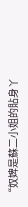“奴婢是蘇二小姐的貼身丫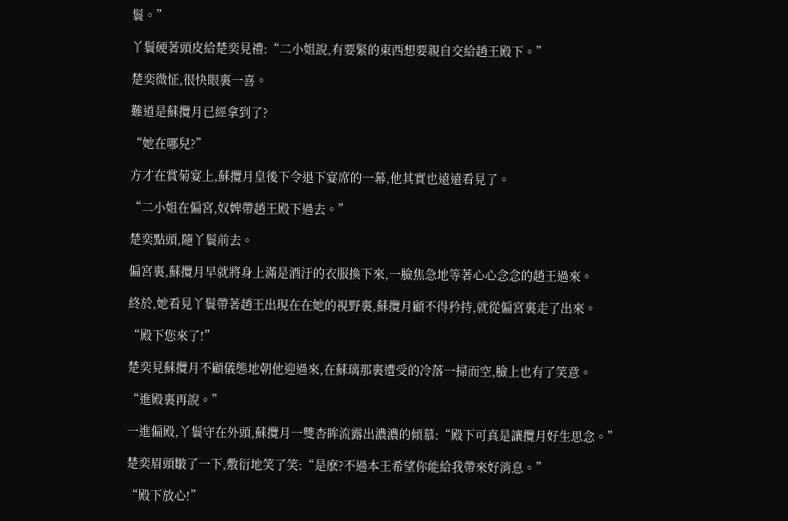鬟。”

丫鬟硬著頭皮給楚奕見禮:“二小姐說,有要緊的東西想要親自交給趙王殿下。”

楚奕微怔,很快眼裏一喜。

難道是蘇攬月已經拿到了?

“她在哪兒?”

方才在賞菊宴上,蘇攬月皇後下令退下宴席的一幕,他其實也遠遠看見了。

“二小姐在偏宮,奴婢帶趙王殿下過去。”

楚奕點頭,隨丫鬟前去。

偏宮裏,蘇攬月早就將身上滿是酒汙的衣服換下來,一臉焦急地等著心心念念的趙王過來。

終於,她看見丫鬟帶著趙王出現在在她的視野裏,蘇攬月顧不得矜持,就從偏宮裏走了出來。

“殿下您來了!”

楚奕見蘇攬月不顧儀態地朝他迎過來,在蘇璃那裏遭受的冷落一掃而空,臉上也有了笑意。

“進殿裏再說。”

一進偏殿,丫鬟守在外頭,蘇攬月一雙杏眸流露出濃濃的傾慕:“殿下可真是讓攬月好生思念。”

楚奕眉頭皺了一下,敷衍地笑了笑:“是麽?不過本王希望你能給我帶來好消息。”

“殿下放心!”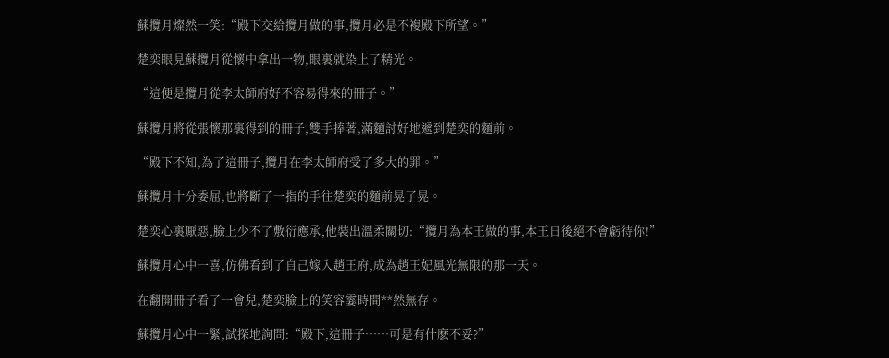蘇攬月燦然一笑:“殿下交給攬月做的事,攬月必是不複殿下所望。”

楚奕眼見蘇攬月從懷中拿出一物,眼裏就染上了精光。

“這便是攬月從李太師府好不容易得來的冊子。”

蘇攬月將從張懷那裏得到的冊子,雙手捧著,滿麵討好地遞到楚奕的麵前。

“殿下不知,為了這冊子,攬月在李太師府受了多大的罪。”

蘇攬月十分委屈,也將斷了一指的手往楚奕的麵前晃了晃。

楚奕心裏厭惡,臉上少不了敷衍應承,他裝出溫柔關切:“攬月為本王做的事,本王日後絕不會虧待你!”

蘇攬月心中一喜,仿佛看到了自己嫁入趙王府,成為趙王妃風光無限的那一天。

在翻開冊子看了一會兒,楚奕臉上的笑容霎時間**然無存。

蘇攬月心中一緊,試探地詢問:“殿下,這冊子……可是有什麽不妥?”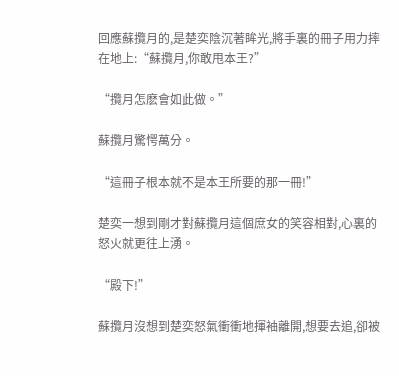回應蘇攬月的,是楚奕陰沉著眸光,將手裏的冊子用力摔在地上:“蘇攬月,你敢甩本王?”

“攬月怎麽會如此做。”

蘇攬月驚愕萬分。

“這冊子根本就不是本王所要的那一冊!”

楚奕一想到剛才對蘇攬月這個庶女的笑容相對,心裏的怒火就更往上湧。

“殿下!”

蘇攬月沒想到楚奕怒氣衝衝地揮袖離開,想要去追,卻被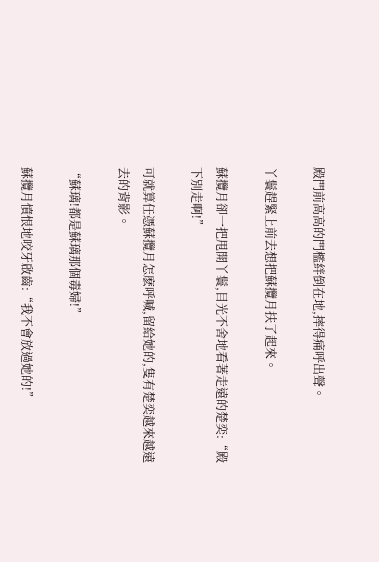殿門前高高的門檻絆倒在地,摔得痛呼出聲。

丫鬟趕緊上前去想把蘇攬月扶了起來。

蘇攬月卻一把甩開丫鬟,目光不舍地看著走遠的楚奕:“殿下別走啊!”

可就算任憑蘇攬月怎麽呼喊,留給她的,隻有楚奕越來越遠去的背影。

“蘇璃!都是蘇璃那個毒婦!”

蘇攬月憤恨地咬牙啟齒:“我不會放過她的!”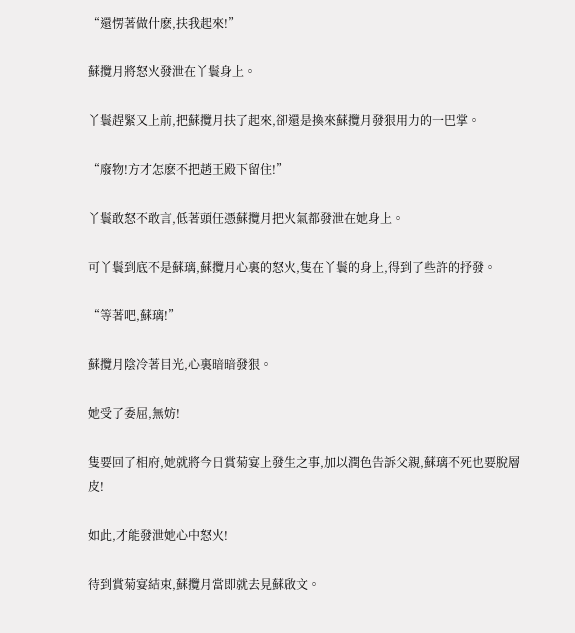“還愣著做什麽,扶我起來!”

蘇攬月將怒火發泄在丫鬟身上。

丫鬟趕緊又上前,把蘇攬月扶了起來,卻還是換來蘇攬月發狠用力的一巴掌。

“廢物!方才怎麽不把趙王殿下留住!”

丫鬟敢怒不敢言,低著頭任憑蘇攬月把火氣都發泄在她身上。

可丫鬟到底不是蘇璃,蘇攬月心裏的怒火,隻在丫鬟的身上,得到了些許的抒發。

“等著吧,蘇璃!”

蘇攬月陰冷著目光,心裏暗暗發狠。

她受了委屈,無妨!

隻要回了相府,她就將今日賞菊宴上發生之事,加以潤色告訴父親,蘇璃不死也要脫層皮!

如此,才能發泄她心中怒火!

待到賞菊宴結束,蘇攬月當即就去見蘇啟文。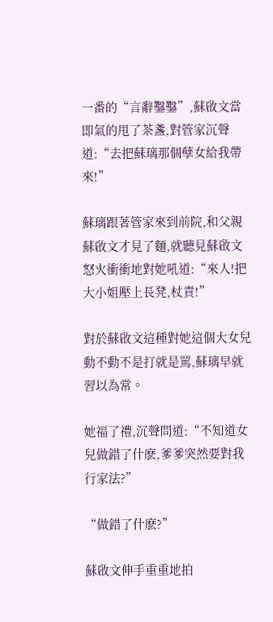一番的“言辭鑿鑿”,蘇啟文當即氣的甩了茶盞,對管家沉聲道:“去把蘇璃那個孽女給我帶來!”

蘇璃跟著管家來到前院,和父親蘇啟文才見了麵,就聽見蘇啟文怒火衝衝地對她吼道:“來人!把大小姐壓上長凳,杖責!”

對於蘇啟文這種對她這個大女兒動不動不是打就是罵,蘇璃早就習以為常。

她福了禮,沉聲問道:“不知道女兒做錯了什麽,爹爹突然要對我行家法?”

“做錯了什麽?”

蘇啟文伸手重重地拍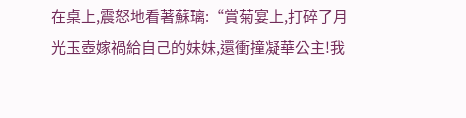在桌上,震怒地看著蘇璃:“賞菊宴上,打碎了月光玉壺嫁禍給自己的妹妹,還衝撞凝華公主!我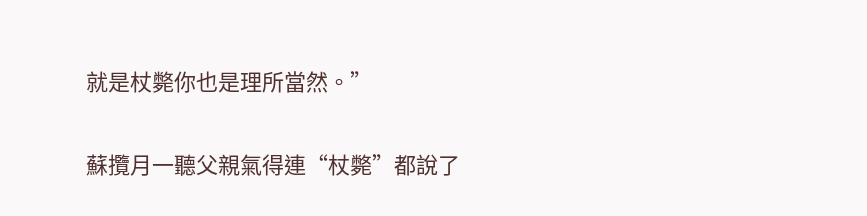就是杖斃你也是理所當然。”

蘇攬月一聽父親氣得連“杖斃”都說了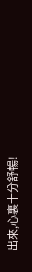出來,心裏十分舒暢!